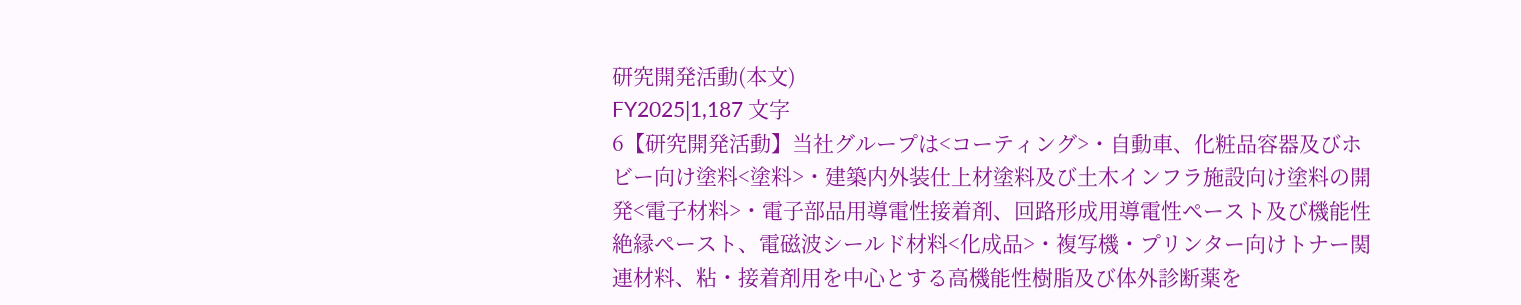研究開発活動(本文)
FY2025|1,187 文字
6【研究開発活動】当社グループは<コーティング>・自動車、化粧品容器及びホビー向け塗料<塗料>・建築内外装仕上材塗料及び土木インフラ施設向け塗料の開発<電子材料>・電子部品用導電性接着剤、回路形成用導電性ペースト及び機能性絶縁ペースト、電磁波シールド材料<化成品>・複写機・プリンター向けトナー関連材料、粘・接着剤用を中心とする高機能性樹脂及び体外診断薬を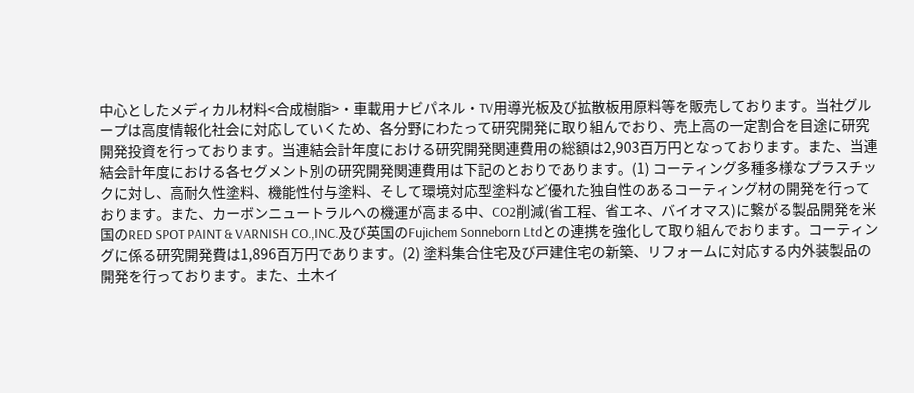中心としたメディカル材料<合成樹脂>・車載用ナビパネル・TV用導光板及び拡散板用原料等を販売しております。当社グループは高度情報化社会に対応していくため、各分野にわたって研究開発に取り組んでおり、売上高の一定割合を目途に研究開発投資を行っております。当連結会計年度における研究開発関連費用の総額は2,903百万円となっております。また、当連結会計年度における各セグメント別の研究開発関連費用は下記のとおりであります。(1) コーティング多種多様なプラスチックに対し、高耐久性塗料、機能性付与塗料、そして環境対応型塗料など優れた独自性のあるコーティング材の開発を行っております。また、カーボンニュートラルへの機運が高まる中、CO2削減(省工程、省エネ、バイオマス)に繋がる製品開発を米国のRED SPOT PAINT & VARNISH CO.,INC.及び英国のFujichem Sonneborn Ltdとの連携を強化して取り組んでおります。コーティングに係る研究開発費は1,896百万円であります。(2) 塗料集合住宅及び戸建住宅の新築、リフォームに対応する内外装製品の開発を行っております。また、土木イ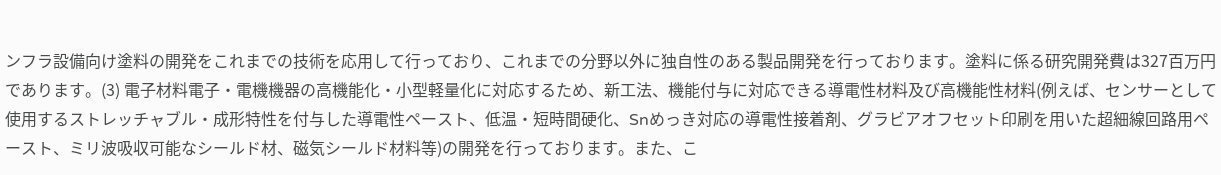ンフラ設備向け塗料の開発をこれまでの技術を応用して行っており、これまでの分野以外に独自性のある製品開発を行っております。塗料に係る研究開発費は327百万円であります。(3) 電子材料電子・電機機器の高機能化・小型軽量化に対応するため、新工法、機能付与に対応できる導電性材料及び高機能性材料(例えば、センサーとして使用するストレッチャブル・成形特性を付与した導電性ペースト、低温・短時間硬化、Snめっき対応の導電性接着剤、グラビアオフセット印刷を用いた超細線回路用ペースト、ミリ波吸収可能なシールド材、磁気シールド材料等)の開発を行っております。また、こ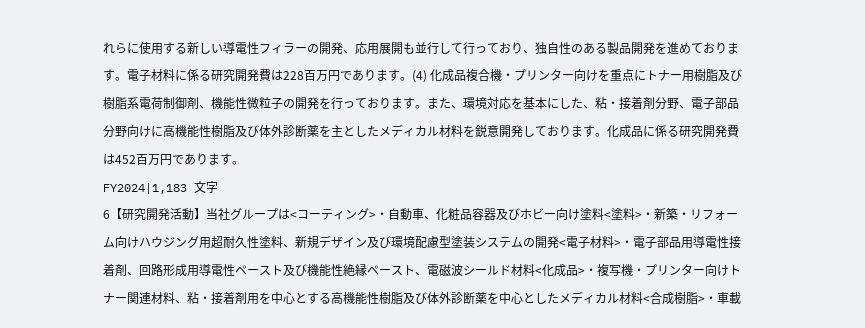れらに使用する新しい導電性フィラーの開発、応用展開も並行して行っており、独自性のある製品開発を進めております。電子材料に係る研究開発費は228百万円であります。(4) 化成品複合機・プリンター向けを重点にトナー用樹脂及び樹脂系電荷制御剤、機能性微粒子の開発を行っております。また、環境対応を基本にした、粘・接着剤分野、電子部品分野向けに高機能性樹脂及び体外診断薬を主としたメディカル材料を鋭意開発しております。化成品に係る研究開発費は452百万円であります。
FY2024|1,183 文字
6【研究開発活動】当社グループは<コーティング>・自動車、化粧品容器及びホビー向け塗料<塗料>・新築・リフォーム向けハウジング用超耐久性塗料、新規デザイン及び環境配慮型塗装システムの開発<電子材料>・電子部品用導電性接着剤、回路形成用導電性ペースト及び機能性絶縁ペースト、電磁波シールド材料<化成品>・複写機・プリンター向けトナー関連材料、粘・接着剤用を中心とする高機能性樹脂及び体外診断薬を中心としたメディカル材料<合成樹脂>・車載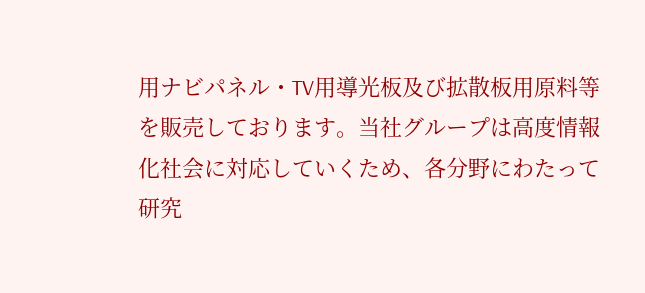用ナビパネル・TV用導光板及び拡散板用原料等を販売しております。当社グループは高度情報化社会に対応していくため、各分野にわたって研究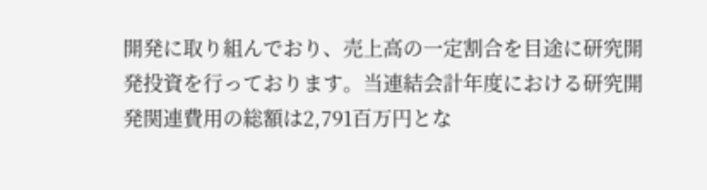開発に取り組んでおり、売上高の一定割合を目途に研究開発投資を行っております。当連結会計年度における研究開発関連費用の総額は2,791百万円とな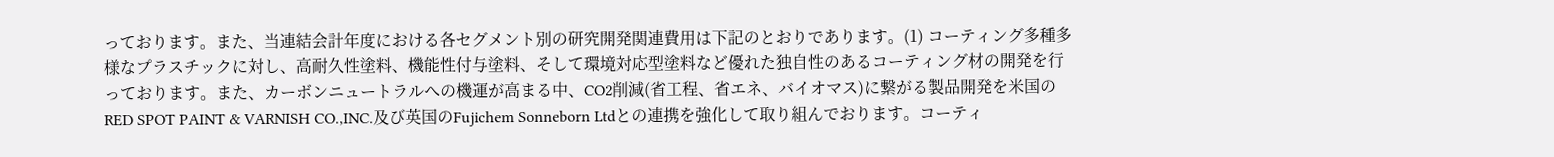っております。また、当連結会計年度における各セグメント別の研究開発関連費用は下記のとおりであります。(1) コーティング多種多様なプラスチックに対し、高耐久性塗料、機能性付与塗料、そして環境対応型塗料など優れた独自性のあるコーティング材の開発を行っております。また、カーボンニュートラルへの機運が高まる中、CO2削減(省工程、省エネ、バイオマス)に繋がる製品開発を米国のRED SPOT PAINT & VARNISH CO.,INC.及び英国のFujichem Sonneborn Ltdとの連携を強化して取り組んでおります。コーティ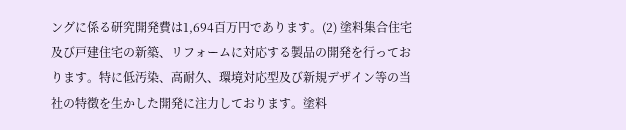ングに係る研究開発費は1,694百万円であります。(2) 塗料集合住宅及び戸建住宅の新築、リフォームに対応する製品の開発を行っております。特に低汚染、高耐久、環境対応型及び新規デザイン等の当社の特徴を生かした開発に注力しております。塗料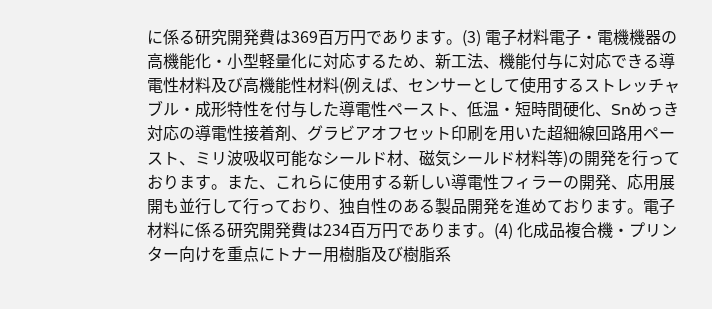に係る研究開発費は369百万円であります。(3) 電子材料電子・電機機器の高機能化・小型軽量化に対応するため、新工法、機能付与に対応できる導電性材料及び高機能性材料(例えば、センサーとして使用するストレッチャブル・成形特性を付与した導電性ペースト、低温・短時間硬化、Snめっき対応の導電性接着剤、グラビアオフセット印刷を用いた超細線回路用ペースト、ミリ波吸収可能なシールド材、磁気シールド材料等)の開発を行っております。また、これらに使用する新しい導電性フィラーの開発、応用展開も並行して行っており、独自性のある製品開発を進めております。電子材料に係る研究開発費は234百万円であります。(4) 化成品複合機・プリンター向けを重点にトナー用樹脂及び樹脂系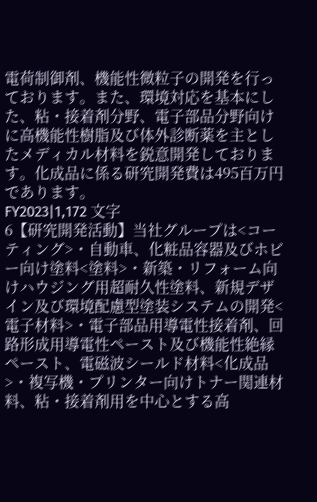電荷制御剤、機能性微粒子の開発を行っております。また、環境対応を基本にした、粘・接着剤分野、電子部品分野向けに高機能性樹脂及び体外診断薬を主としたメディカル材料を鋭意開発しております。化成品に係る研究開発費は495百万円であります。
FY2023|1,172 文字
6【研究開発活動】当社グループは<コーティング>・自動車、化粧品容器及びホビー向け塗料<塗料>・新築・リフォーム向けハウジング用超耐久性塗料、新規デザイン及び環境配慮型塗装システムの開発<電子材料>・電子部品用導電性接着剤、回路形成用導電性ペースト及び機能性絶縁ペースト、電磁波シールド材料<化成品>・複写機・プリンター向けトナー関連材料、粘・接着剤用を中心とする高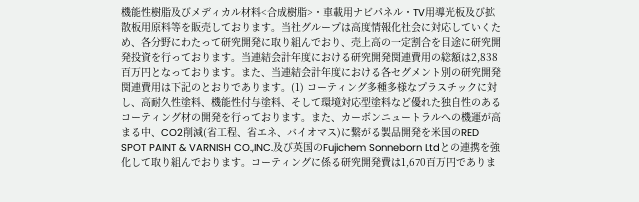機能性樹脂及びメディカル材料<合成樹脂>・車載用ナビパネル・TV用導光板及び拡散板用原料等を販売しております。当社グループは高度情報化社会に対応していくため、各分野にわたって研究開発に取り組んでおり、売上高の一定割合を目途に研究開発投資を行っております。当連結会計年度における研究開発関連費用の総額は2,838百万円となっております。また、当連結会計年度における各セグメント別の研究開発関連費用は下記のとおりであります。(1) コーティング多種多様なプラスチックに対し、高耐久性塗料、機能性付与塗料、そして環境対応型塗料など優れた独自性のあるコーティング材の開発を行っております。また、カーボンニュートラルへの機運が高まる中、CO2削減(省工程、省エネ、バイオマス)に繋がる製品開発を米国のRED SPOT PAINT & VARNISH CO.,INC.及び英国のFujichem Sonneborn Ltdとの連携を強化して取り組んでおります。コーティングに係る研究開発費は1,670百万円でありま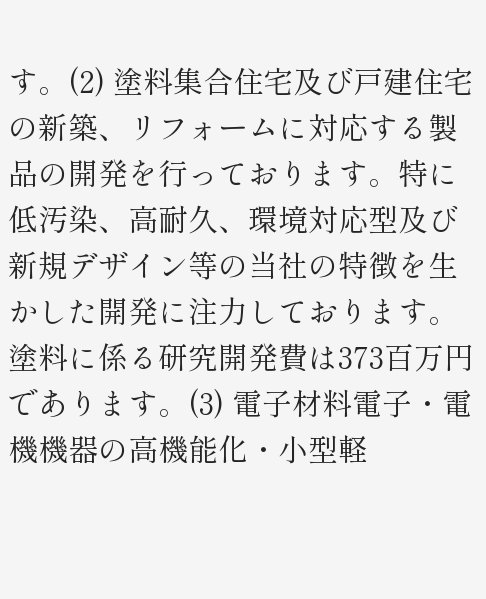す。(2) 塗料集合住宅及び戸建住宅の新築、リフォームに対応する製品の開発を行っております。特に低汚染、高耐久、環境対応型及び新規デザイン等の当社の特徴を生かした開発に注力しております。塗料に係る研究開発費は373百万円であります。(3) 電子材料電子・電機機器の高機能化・小型軽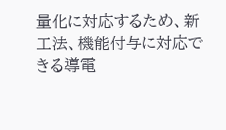量化に対応するため、新工法、機能付与に対応できる導電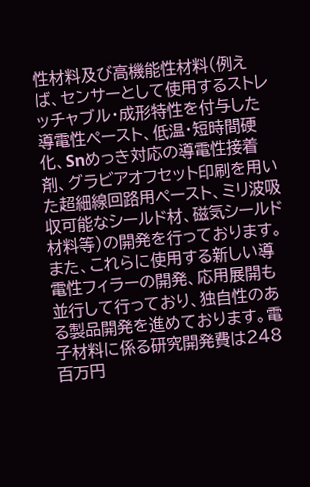性材料及び高機能性材料(例えば、センサーとして使用するストレッチャブル・成形特性を付与した導電性ペースト、低温・短時間硬化、Snめっき対応の導電性接着剤、グラビアオフセット印刷を用いた超細線回路用ペースト、ミリ波吸収可能なシールド材、磁気シールド材料等)の開発を行っております。また、これらに使用する新しい導電性フィラーの開発、応用展開も並行して行っており、独自性のある製品開発を進めております。電子材料に係る研究開発費は248百万円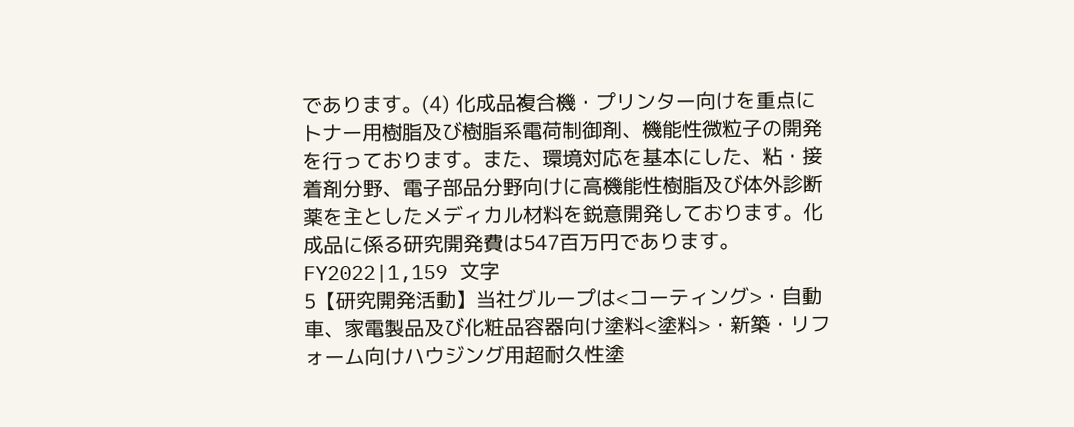であります。(4) 化成品複合機・プリンター向けを重点にトナー用樹脂及び樹脂系電荷制御剤、機能性微粒子の開発を行っております。また、環境対応を基本にした、粘・接着剤分野、電子部品分野向けに高機能性樹脂及び体外診断薬を主としたメディカル材料を鋭意開発しております。化成品に係る研究開発費は547百万円であります。
FY2022|1,159 文字
5【研究開発活動】当社グループは<コーティング>・自動車、家電製品及び化粧品容器向け塗料<塗料>・新築・リフォーム向けハウジング用超耐久性塗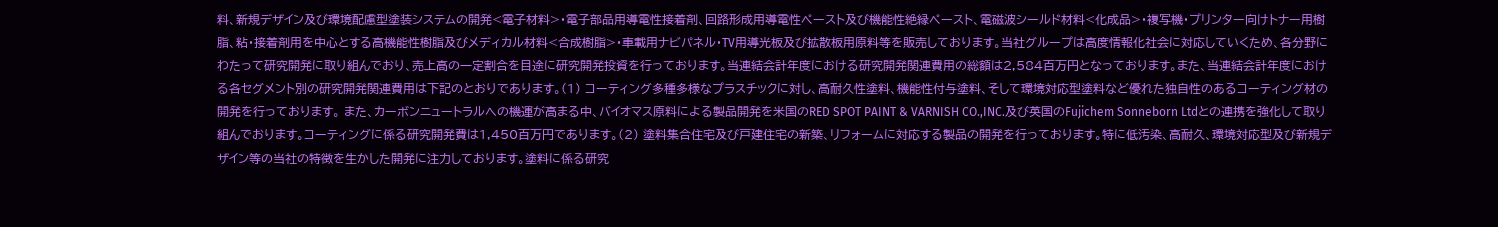料、新規デザイン及び環境配慮型塗装システムの開発<電子材料>・電子部品用導電性接着剤、回路形成用導電性ペースト及び機能性絶縁ペースト、電磁波シールド材料<化成品>・複写機・プリンター向けトナー用樹脂、粘・接着剤用を中心とする高機能性樹脂及びメディカル材料<合成樹脂>・車載用ナビパネル・TV用導光板及び拡散板用原料等を販売しております。当社グループは高度情報化社会に対応していくため、各分野にわたって研究開発に取り組んでおり、売上高の一定割合を目途に研究開発投資を行っております。当連結会計年度における研究開発関連費用の総額は2,584百万円となっております。また、当連結会計年度における各セグメント別の研究開発関連費用は下記のとおりであります。(1) コーティング多種多様なプラスチックに対し、高耐久性塗料、機能性付与塗料、そして環境対応型塗料など優れた独自性のあるコーティング材の開発を行っております。 また、カーボンニュートラルへの機運が高まる中、バイオマス原料による製品開発を米国のRED SPOT PAINT & VARNISH CO.,INC.及び英国のFujichem Sonneborn Ltdとの連携を強化して取り組んでおります。コーティングに係る研究開発費は1,450百万円であります。(2) 塗料集合住宅及び戸建住宅の新築、リフォームに対応する製品の開発を行っております。特に低汚染、高耐久、環境対応型及び新規デザイン等の当社の特徴を生かした開発に注力しております。塗料に係る研究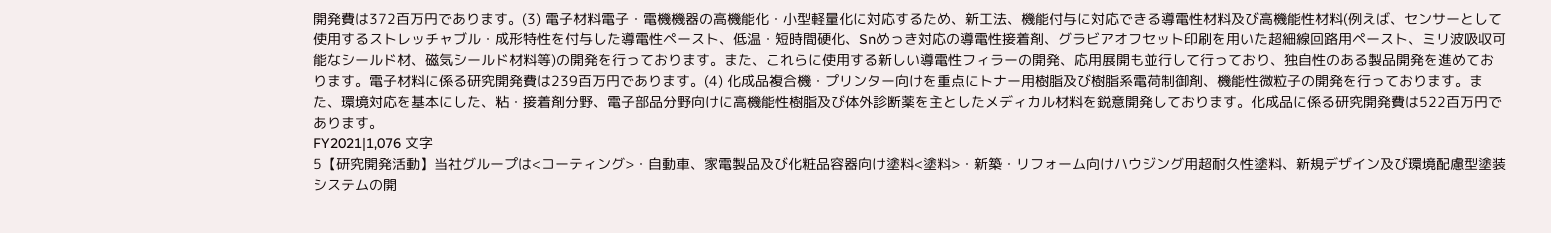開発費は372百万円であります。(3) 電子材料電子・電機機器の高機能化・小型軽量化に対応するため、新工法、機能付与に対応できる導電性材料及び高機能性材料(例えば、センサーとして使用するストレッチャブル・成形特性を付与した導電性ペースト、低温・短時間硬化、Snめっき対応の導電性接着剤、グラビアオフセット印刷を用いた超細線回路用ペースト、ミリ波吸収可能なシールド材、磁気シールド材料等)の開発を行っております。また、これらに使用する新しい導電性フィラーの開発、応用展開も並行して行っており、独自性のある製品開発を進めております。電子材料に係る研究開発費は239百万円であります。(4) 化成品複合機・プリンター向けを重点にトナー用樹脂及び樹脂系電荷制御剤、機能性微粒子の開発を行っております。また、環境対応を基本にした、粘・接着剤分野、電子部品分野向けに高機能性樹脂及び体外診断薬を主としたメディカル材料を鋭意開発しております。化成品に係る研究開発費は522百万円であります。
FY2021|1,076 文字
5【研究開発活動】当社グループは<コーティング>・自動車、家電製品及び化粧品容器向け塗料<塗料>・新築・リフォーム向けハウジング用超耐久性塗料、新規デザイン及び環境配慮型塗装システムの開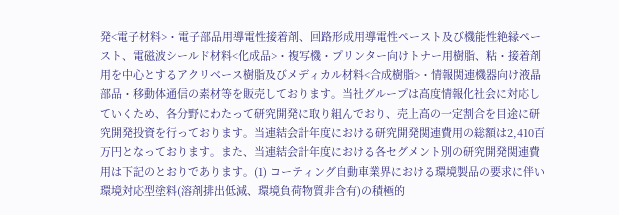発<電子材料>・電子部品用導電性接着剤、回路形成用導電性ペースト及び機能性絶縁ペースト、電磁波シールド材料<化成品>・複写機・プリンター向けトナー用樹脂、粘・接着剤用を中心とするアクリベース樹脂及びメディカル材料<合成樹脂>・情報関連機器向け液晶部品・移動体通信の素材等を販売しております。当社グループは高度情報化社会に対応していくため、各分野にわたって研究開発に取り組んでおり、売上高の一定割合を目途に研究開発投資を行っております。当連結会計年度における研究開発関連費用の総額は2,410百万円となっております。また、当連結会計年度における各セグメント別の研究開発関連費用は下記のとおりであります。(1) コーティング自動車業界における環境製品の要求に伴い環境対応型塗料(溶剤排出低減、環境負荷物質非含有)の積極的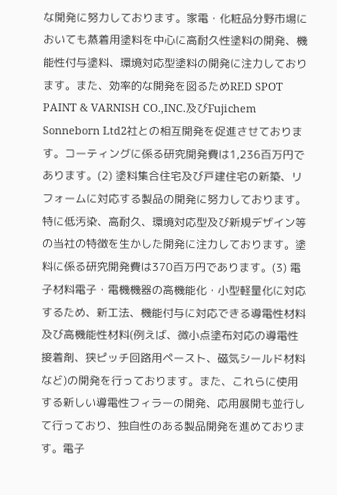な開発に努力しております。家電・化粧品分野市場においても蒸着用塗料を中心に高耐久性塗料の開発、機能性付与塗料、環境対応型塗料の開発に注力しております。また、効率的な開発を図るためRED SPOT PAINT & VARNISH CO.,INC.及びFujichem Sonneborn Ltd2社との相互開発を促進させております。コーティングに係る研究開発費は1,236百万円であります。(2) 塗料集合住宅及び戸建住宅の新築、リフォームに対応する製品の開発に努力しております。特に低汚染、高耐久、環境対応型及び新規デザイン等の当社の特徴を生かした開発に注力しております。塗料に係る研究開発費は370百万円であります。(3) 電子材料電子・電機機器の高機能化・小型軽量化に対応するため、新工法、機能付与に対応できる導電性材料及び高機能性材料(例えば、微小点塗布対応の導電性接着剤、狭ピッチ回路用ペースト、磁気シールド材料など)の開発を行っております。また、これらに使用する新しい導電性フィラーの開発、応用展開も並行して行っており、独自性のある製品開発を進めております。電子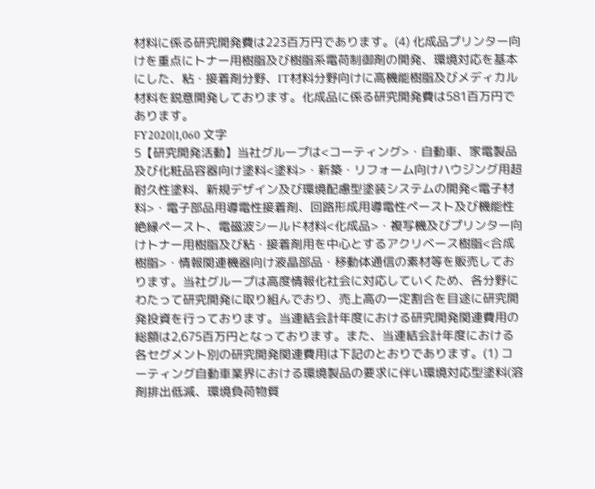材料に係る研究開発費は223百万円であります。(4) 化成品プリンター向けを重点にトナー用樹脂及び樹脂系電荷制御剤の開発、環境対応を基本にした、粘・接着剤分野、IT材料分野向けに高機能樹脂及びメディカル材料を鋭意開発しております。化成品に係る研究開発費は581百万円であります。
FY2020|1,060 文字
5【研究開発活動】当社グループは<コーティング>・自動車、家電製品及び化粧品容器向け塗料<塗料>・新築・リフォーム向けハウジング用超耐久性塗料、新規デザイン及び環境配慮型塗装システムの開発<電子材料>・電子部品用導電性接着剤、回路形成用導電性ペースト及び機能性絶縁ペースト、電磁波シールド材料<化成品>・複写機及びプリンター向けトナー用樹脂及び粘・接着剤用を中心とするアクリベース樹脂<合成樹脂>・情報関連機器向け液晶部品・移動体通信の素材等を販売しております。当社グループは高度情報化社会に対応していくため、各分野にわたって研究開発に取り組んでおり、売上高の一定割合を目途に研究開発投資を行っております。当連結会計年度における研究開発関連費用の総額は2,675百万円となっております。また、当連結会計年度における各セグメント別の研究開発関連費用は下記のとおりであります。(1) コーティング自動車業界における環境製品の要求に伴い環境対応型塗料(溶剤排出低減、環境負荷物質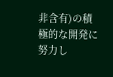非含有)の積極的な開発に努力し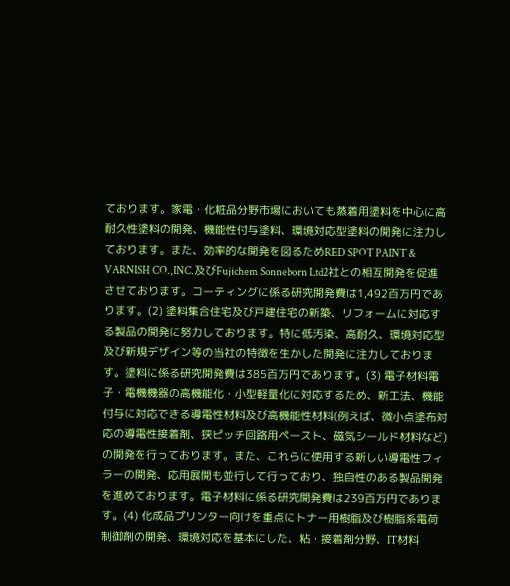ております。家電・化粧品分野市場においても蒸着用塗料を中心に高耐久性塗料の開発、機能性付与塗料、環境対応型塗料の開発に注力しております。また、効率的な開発を図るためRED SPOT PAINT & VARNISH CO.,INC.及びFujichem Sonneborn Ltd2社との相互開発を促進させております。コーティングに係る研究開発費は1,492百万円であります。(2) 塗料集合住宅及び戸建住宅の新築、リフォームに対応する製品の開発に努力しております。特に低汚染、高耐久、環境対応型及び新規デザイン等の当社の特徴を生かした開発に注力しております。塗料に係る研究開発費は385百万円であります。(3) 電子材料電子・電機機器の高機能化・小型軽量化に対応するため、新工法、機能付与に対応できる導電性材料及び高機能性材料(例えば、微小点塗布対応の導電性接着剤、狭ピッチ回路用ペースト、磁気シールド材料など)の開発を行っております。また、これらに使用する新しい導電性フィラーの開発、応用展開も並行して行っており、独自性のある製品開発を進めております。電子材料に係る研究開発費は239百万円であります。(4) 化成品プリンター向けを重点にトナー用樹脂及び樹脂系電荷制御剤の開発、環境対応を基本にした、粘・接着剤分野、IT材料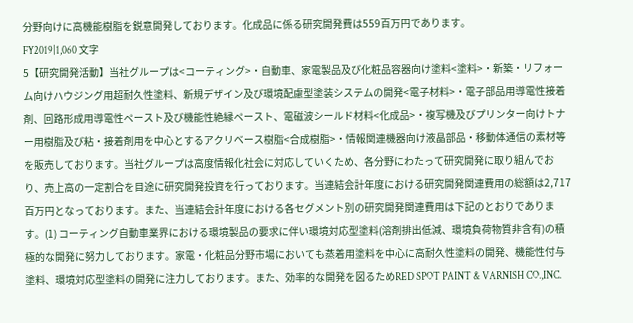分野向けに高機能樹脂を鋭意開発しております。化成品に係る研究開発費は559百万円であります。
FY2019|1,060 文字
5【研究開発活動】当社グループは<コーティング>・自動車、家電製品及び化粧品容器向け塗料<塗料>・新築・リフォーム向けハウジング用超耐久性塗料、新規デザイン及び環境配慮型塗装システムの開発<電子材料>・電子部品用導電性接着剤、回路形成用導電性ペースト及び機能性絶縁ペースト、電磁波シールド材料<化成品>・複写機及びプリンター向けトナー用樹脂及び粘・接着剤用を中心とするアクリベース樹脂<合成樹脂>・情報関連機器向け液晶部品・移動体通信の素材等を販売しております。当社グループは高度情報化社会に対応していくため、各分野にわたって研究開発に取り組んでおり、売上高の一定割合を目途に研究開発投資を行っております。当連結会計年度における研究開発関連費用の総額は2,717百万円となっております。また、当連結会計年度における各セグメント別の研究開発関連費用は下記のとおりであります。(1) コーティング自動車業界における環境製品の要求に伴い環境対応型塗料(溶剤排出低減、環境負荷物質非含有)の積極的な開発に努力しております。家電・化粧品分野市場においても蒸着用塗料を中心に高耐久性塗料の開発、機能性付与塗料、環境対応型塗料の開発に注力しております。また、効率的な開発を図るためRED SPOT PAINT & VARNISH CO.,INC.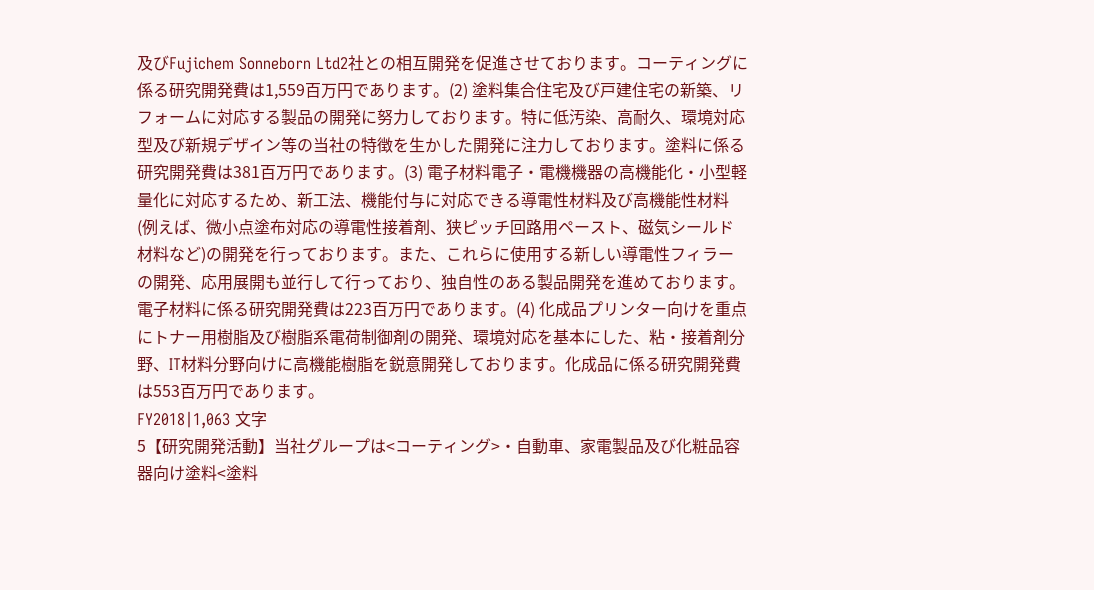及びFujichem Sonneborn Ltd2社との相互開発を促進させております。コーティングに係る研究開発費は1,559百万円であります。(2) 塗料集合住宅及び戸建住宅の新築、リフォームに対応する製品の開発に努力しております。特に低汚染、高耐久、環境対応型及び新規デザイン等の当社の特徴を生かした開発に注力しております。塗料に係る研究開発費は381百万円であります。(3) 電子材料電子・電機機器の高機能化・小型軽量化に対応するため、新工法、機能付与に対応できる導電性材料及び高機能性材料(例えば、微小点塗布対応の導電性接着剤、狭ピッチ回路用ペースト、磁気シールド材料など)の開発を行っております。また、これらに使用する新しい導電性フィラーの開発、応用展開も並行して行っており、独自性のある製品開発を進めております。電子材料に係る研究開発費は223百万円であります。(4) 化成品プリンター向けを重点にトナー用樹脂及び樹脂系電荷制御剤の開発、環境対応を基本にした、粘・接着剤分野、IT材料分野向けに高機能樹脂を鋭意開発しております。化成品に係る研究開発費は553百万円であります。
FY2018|1,063 文字
5【研究開発活動】当社グループは<コーティング>・自動車、家電製品及び化粧品容器向け塗料<塗料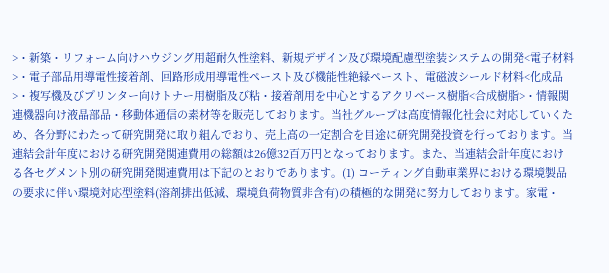>・新築・リフォーム向けハウジング用超耐久性塗料、新規デザイン及び環境配慮型塗装システムの開発<電子材料>・電子部品用導電性接着剤、回路形成用導電性ペースト及び機能性絶縁ペースト、電磁波シールド材料<化成品>・複写機及びプリンター向けトナー用樹脂及び粘・接着剤用を中心とするアクリベース樹脂<合成樹脂>・情報関連機器向け液晶部品・移動体通信の素材等を販売しております。当社グループは高度情報化社会に対応していくため、各分野にわたって研究開発に取り組んでおり、売上高の一定割合を目途に研究開発投資を行っております。当連結会計年度における研究開発関連費用の総額は26億32百万円となっております。また、当連結会計年度における各セグメント別の研究開発関連費用は下記のとおりであります。(1) コーティング自動車業界における環境製品の要求に伴い環境対応型塗料(溶剤排出低減、環境負荷物質非含有)の積極的な開発に努力しております。家電・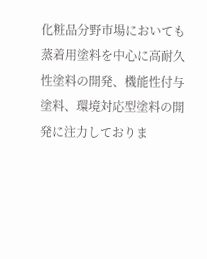化粧品分野市場においても蒸着用塗料を中心に高耐久性塗料の開発、機能性付与塗料、環境対応型塗料の開発に注力しておりま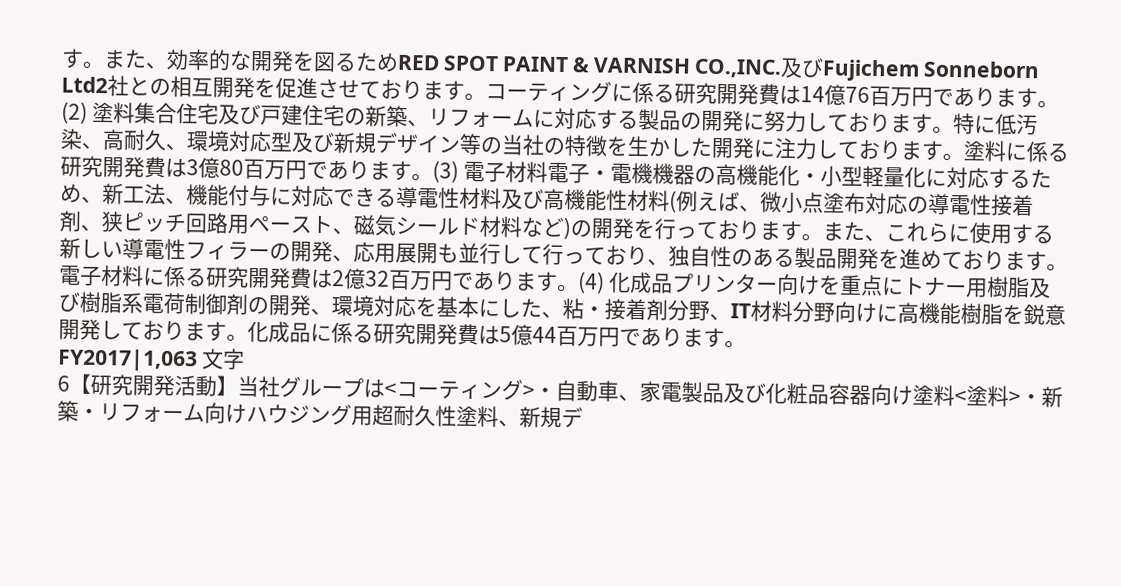す。また、効率的な開発を図るためRED SPOT PAINT & VARNISH CO.,INC.及びFujichem Sonneborn Ltd2社との相互開発を促進させております。コーティングに係る研究開発費は14億76百万円であります。(2) 塗料集合住宅及び戸建住宅の新築、リフォームに対応する製品の開発に努力しております。特に低汚染、高耐久、環境対応型及び新規デザイン等の当社の特徴を生かした開発に注力しております。塗料に係る研究開発費は3億80百万円であります。(3) 電子材料電子・電機機器の高機能化・小型軽量化に対応するため、新工法、機能付与に対応できる導電性材料及び高機能性材料(例えば、微小点塗布対応の導電性接着剤、狭ピッチ回路用ペースト、磁気シールド材料など)の開発を行っております。また、これらに使用する新しい導電性フィラーの開発、応用展開も並行して行っており、独自性のある製品開発を進めております。電子材料に係る研究開発費は2億32百万円であります。(4) 化成品プリンター向けを重点にトナー用樹脂及び樹脂系電荷制御剤の開発、環境対応を基本にした、粘・接着剤分野、IT材料分野向けに高機能樹脂を鋭意開発しております。化成品に係る研究開発費は5億44百万円であります。
FY2017|1,063 文字
6【研究開発活動】当社グループは<コーティング>・自動車、家電製品及び化粧品容器向け塗料<塗料>・新築・リフォーム向けハウジング用超耐久性塗料、新規デ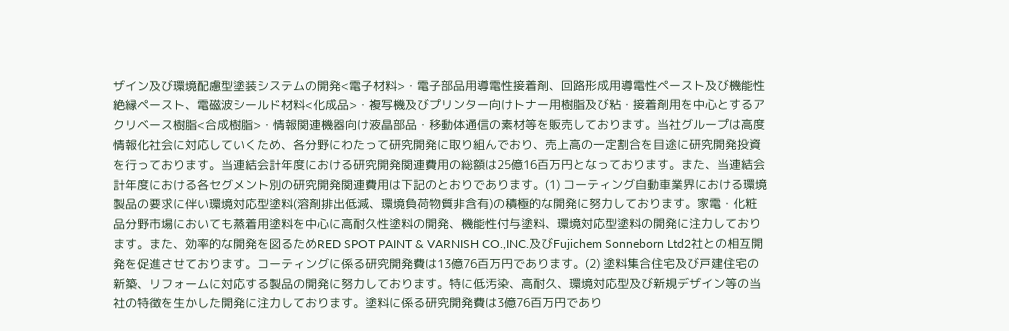ザイン及び環境配慮型塗装システムの開発<電子材料>・電子部品用導電性接着剤、回路形成用導電性ペースト及び機能性絶縁ペースト、電磁波シールド材料<化成品>・複写機及びプリンター向けトナー用樹脂及び粘・接着剤用を中心とするアクリベース樹脂<合成樹脂>・情報関連機器向け液晶部品・移動体通信の素材等を販売しております。当社グループは高度情報化社会に対応していくため、各分野にわたって研究開発に取り組んでおり、売上高の一定割合を目途に研究開発投資を行っております。当連結会計年度における研究開発関連費用の総額は25億16百万円となっております。また、当連結会計年度における各セグメント別の研究開発関連費用は下記のとおりであります。(1) コーティング自動車業界における環境製品の要求に伴い環境対応型塗料(溶剤排出低減、環境負荷物質非含有)の積極的な開発に努力しております。家電・化粧品分野市場においても蒸着用塗料を中心に高耐久性塗料の開発、機能性付与塗料、環境対応型塗料の開発に注力しております。また、効率的な開発を図るためRED SPOT PAINT & VARNISH CO.,INC.及びFujichem Sonneborn Ltd2社との相互開発を促進させております。コーティングに係る研究開発費は13億76百万円であります。(2) 塗料集合住宅及び戸建住宅の新築、リフォームに対応する製品の開発に努力しております。特に低汚染、高耐久、環境対応型及び新規デザイン等の当社の特徴を生かした開発に注力しております。塗料に係る研究開発費は3億76百万円であり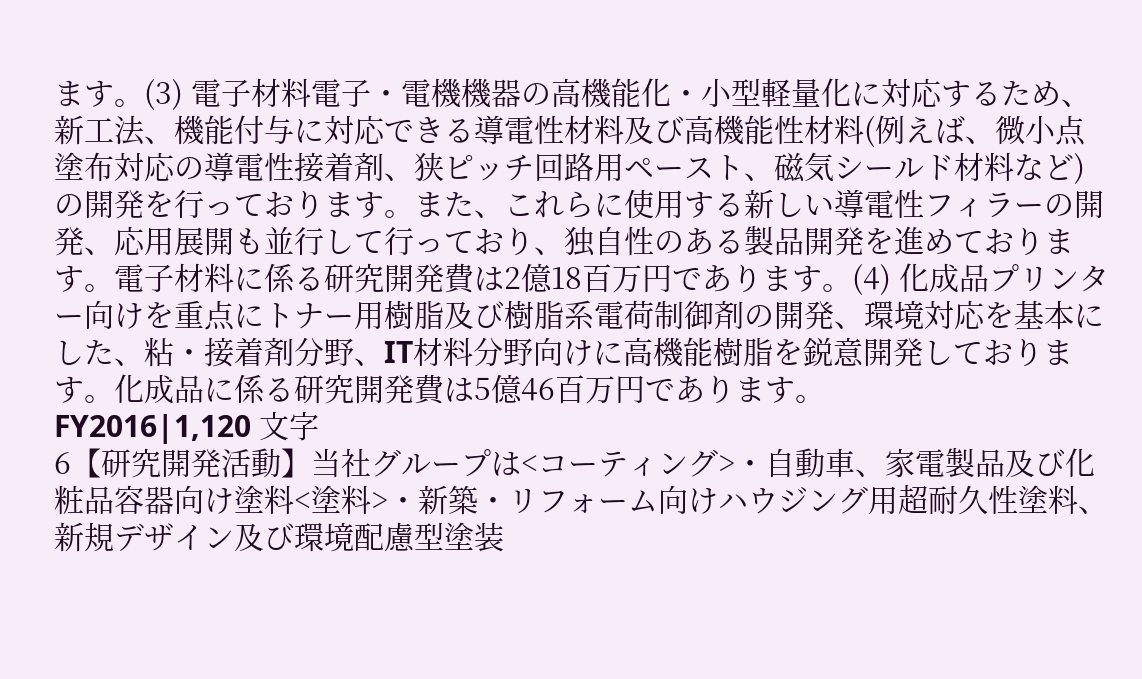ます。(3) 電子材料電子・電機機器の高機能化・小型軽量化に対応するため、新工法、機能付与に対応できる導電性材料及び高機能性材料(例えば、微小点塗布対応の導電性接着剤、狭ピッチ回路用ペースト、磁気シールド材料など)の開発を行っております。また、これらに使用する新しい導電性フィラーの開発、応用展開も並行して行っており、独自性のある製品開発を進めております。電子材料に係る研究開発費は2億18百万円であります。(4) 化成品プリンター向けを重点にトナー用樹脂及び樹脂系電荷制御剤の開発、環境対応を基本にした、粘・接着剤分野、IT材料分野向けに高機能樹脂を鋭意開発しております。化成品に係る研究開発費は5億46百万円であります。
FY2016|1,120 文字
6【研究開発活動】当社グループは<コーティング>・自動車、家電製品及び化粧品容器向け塗料<塗料>・新築・リフォーム向けハウジング用超耐久性塗料、新規デザイン及び環境配慮型塗装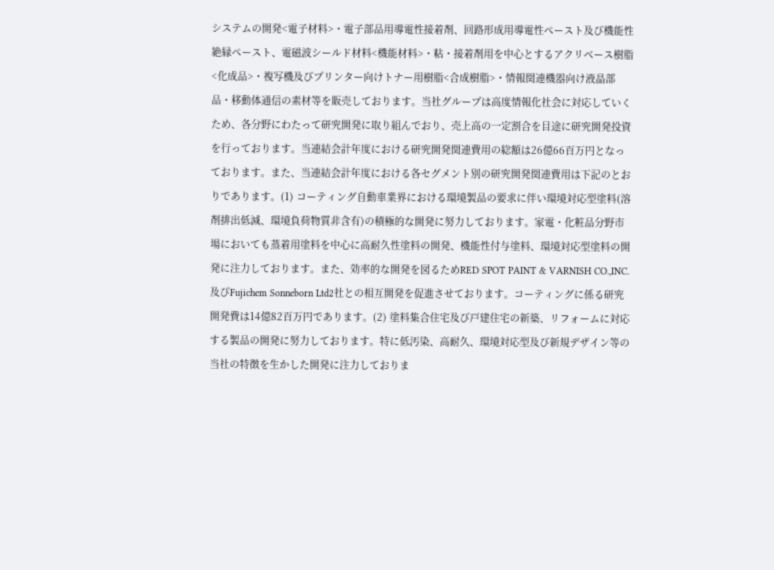システムの開発<電子材料>・電子部品用導電性接着剤、回路形成用導電性ペースト及び機能性絶縁ペースト、電磁波シールド材料<機能材料>・粘・接着剤用を中心とするアクリベース樹脂<化成品>・複写機及びプリンター向けトナー用樹脂<合成樹脂>・情報関連機器向け液晶部品・移動体通信の素材等を販売しております。当社グループは高度情報化社会に対応していくため、各分野にわたって研究開発に取り組んでおり、売上高の一定割合を目途に研究開発投資を行っております。当連結会計年度における研究開発関連費用の総額は26億66百万円となっております。また、当連結会計年度における各セグメント別の研究開発関連費用は下記のとおりであります。(1) コーティング自動車業界における環境製品の要求に伴い環境対応型塗料(溶剤排出低減、環境負荷物質非含有)の積極的な開発に努力しております。家電・化粧品分野市場においても蒸着用塗料を中心に高耐久性塗料の開発、機能性付与塗料、環境対応型塗料の開発に注力しております。また、効率的な開発を図るためRED SPOT PAINT & VARNISH CO.,INC.及びFujichem Sonneborn Ltd2社との相互開発を促進させております。コーティングに係る研究開発費は14億82百万円であります。(2) 塗料集合住宅及び戸建住宅の新築、リフォームに対応する製品の開発に努力しております。特に低汚染、高耐久、環境対応型及び新規デザイン等の当社の特徴を生かした開発に注力しておりま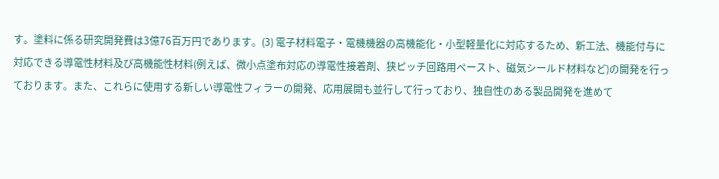す。塗料に係る研究開発費は3億76百万円であります。(3) 電子材料電子・電機機器の高機能化・小型軽量化に対応するため、新工法、機能付与に対応できる導電性材料及び高機能性材料(例えば、微小点塗布対応の導電性接着剤、狭ピッチ回路用ペースト、磁気シールド材料など)の開発を行っております。また、これらに使用する新しい導電性フィラーの開発、応用展開も並行して行っており、独自性のある製品開発を進めて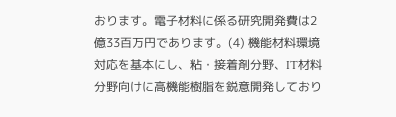おります。電子材料に係る研究開発費は2億33百万円であります。(4) 機能材料環境対応を基本にし、粘・接着剤分野、IT材料分野向けに高機能樹脂を鋭意開発しており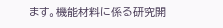ます。機能材料に係る研究開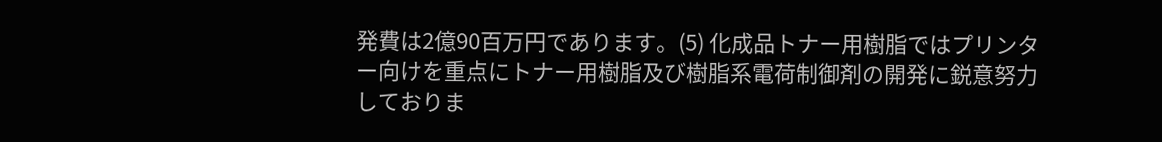発費は2億90百万円であります。(5) 化成品トナー用樹脂ではプリンター向けを重点にトナー用樹脂及び樹脂系電荷制御剤の開発に鋭意努力しておりま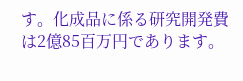す。化成品に係る研究開発費は2億85百万円であります。